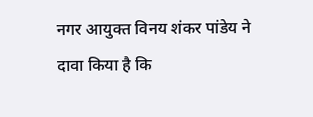नगर आयुक्त विनय शंकर पांडेय ने दावा किया है कि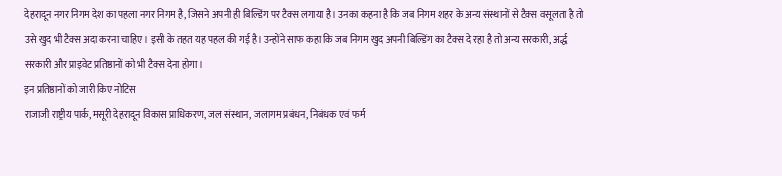देहरादून नगर निगम देश का पहला नगर निगम है, जिसने अपनी ही बिल्डिंग पर टैक्स लगाया है। उनका कहना है कि जब निगम शहर के अन्य संस्थानों से टैक्स वसूलता है तो उसे खुद भी टैक्स अदा करना चाहिए। इसी के तहत यह पहल की गई है। उन्होंने साफ कहा कि जब निगम खुद अपनी बिल्डिंग का टैक्स दे रहा है तो अन्य सरकारी, अर्द्ध सरकारी और प्राइवेट प्रतिष्ठानों को भी टैक्स देना होगा।
इन प्रतिष्ठानों को जारी किए नोटिस
राजाजी राष्ट्रीय पार्क, मसूरी देहरादून विकास प्राधिकरण, जल संस्थान, जलागम प्रबंधन, निबंधक एवं फर्म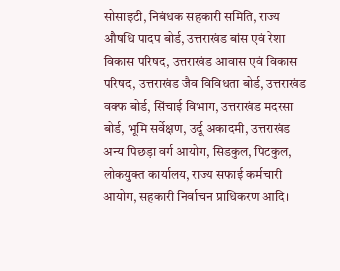सोसाइटी, निबंधक सहकारी समिति, राज्य औषधि पादप बोर्ड, उत्तराखंड बांस एवं रेशा विकास परिषद, उत्तराखंड आवास एवं विकास परिषद, उत्तराखंड जैव विविधता बोर्ड, उत्तराखंड वक्फ बोर्ड, सिंचाई विभाग, उत्तराखंड मदरसा बोर्ड, भूमि सर्वेक्षण, उर्दू अकादमी, उत्तराखंड अन्य पिछड़ा वर्ग आयोग, सिडकुल, पिटकुल, लोकयुक्त कार्यालय, राज्य सफाई कर्मचारी आयोग, सहकारी निर्वाचन प्राधिकरण आदि।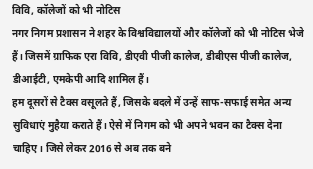विवि, कॉलेजों को भी नोटिस
नगर निगम प्रशासन ने शहर के विश्वविद्यालयों और कॉलेजों को भी नोटिस भेजे हैं। जिसमें ग्राफिक एरा विवि, डीएवी पीजी कालेज, डीबीएस पीजी कालेज, डीआईटी, एमकेपी आदि शामिल हैं।
हम दूसरों से टैक्स वसूलते हैं, जिसके बदले में उन्हें साफ-सफाई समेत अन्य सुविधाएं मुहैया कराते हैं। ऐसे में निगम को भी अपने भवन का टैक्स देना चाहिए। जिसे लेकर 2016 से अब तक बने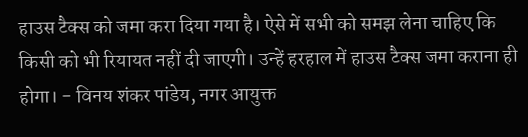हाउस टैक्स को जमा करा दिया गया है। ऐसे में सभी को समझ लेना चाहिए कि किसी को भी रियायत नहीं दी जाएगी। उन्हें हरहाल में हाउस टैक्स जमा कराना ही होगा। - विनय शंकर पांडेय, नगर आयुक्त